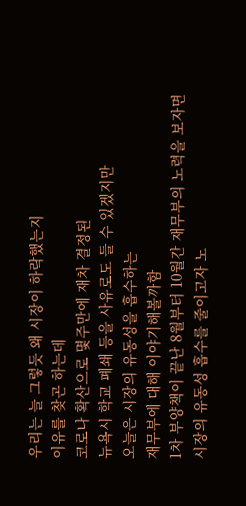우리는 늘 그렇듯 왜 시장이 하락했는지
이유를 찾곤 하는데
코로나 확산으로 몇주만에 재차 결정된
뉴욕시 학교 폐쇄 등을 사유로도 들 수 있겠지만
오늘은 시장의 유동성을 흡수하는
재무부에 대해 이야기해볼까함
1차 부양책이 끝난 8월부터 10월간 재무부의 노력을 보자면
시장의 유동성 흡수를 줄이고자 노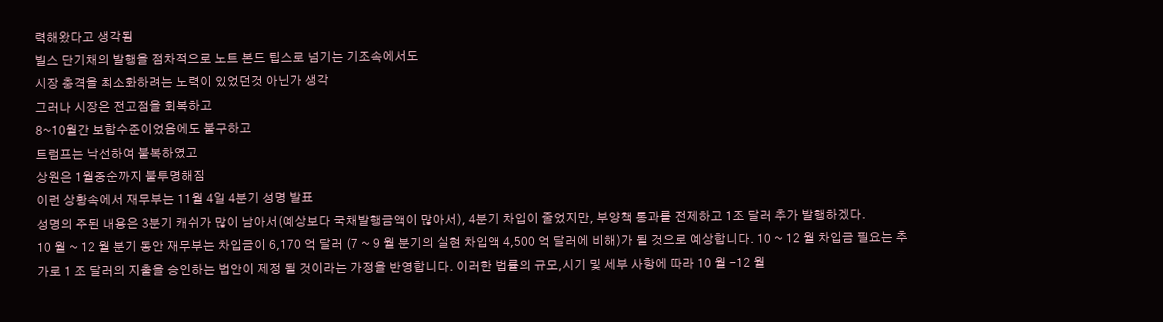력해왔다고 생각됨
빌스 단기채의 발행을 점차적으로 노트 본드 팁스로 넘기는 기조속에서도
시장 충격을 최소화하려는 노력이 있었던것 아닌가 생각
그러나 시장은 전고점을 회복하고
8~10월간 보합수준이었음에도 불구하고
트럼프는 낙선하여 불복하였고
상원은 1월중순까지 불투명해짐
이런 상황속에서 재무부는 11월 4일 4분기 성명 발표
성명의 주된 내용은 3분기 캐쉬가 많이 남아서(예상보다 국채발행금액이 많아서), 4분기 차입이 줄었지만, 부양책 통과를 전제하고 1조 달러 추가 발행하겠다.
10 월 ~ 12 월 분기 동안 재무부는 차입금이 6,170 억 달러 (7 ~ 9 월 분기의 실현 차입액 4,500 억 달러에 비해)가 될 것으로 예상합니다. 10 ~ 12 월 차입금 필요는 추가로 1 조 달러의 지출을 승인하는 법안이 제정 될 것이라는 가정을 반영합니다. 이러한 법률의 규모,시기 및 세부 사항에 따라 10 월 -12 월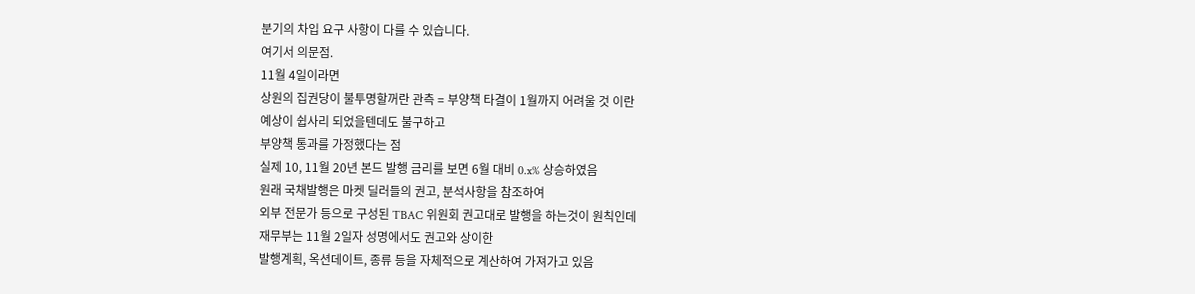분기의 차입 요구 사항이 다를 수 있습니다.
여기서 의문점.
11월 4일이라면
상원의 집권당이 불투명할꺼란 관측 = 부양책 타결이 1월까지 어려울 것 이란
예상이 쉽사리 되었을텐데도 불구하고
부양책 통과를 가정했다는 점
실제 10, 11월 20년 본드 발행 금리를 보면 6월 대비 0.x% 상승하였음
원래 국채발행은 마켓 딜러들의 권고, 분석사항을 참조하여
외부 전문가 등으로 구성된 TBAC 위원회 권고대로 발행을 하는것이 원칙인데
재무부는 11월 2일자 성명에서도 권고와 상이한
발행계획, 옥션데이트, 종류 등을 자체적으로 계산하여 가져가고 있음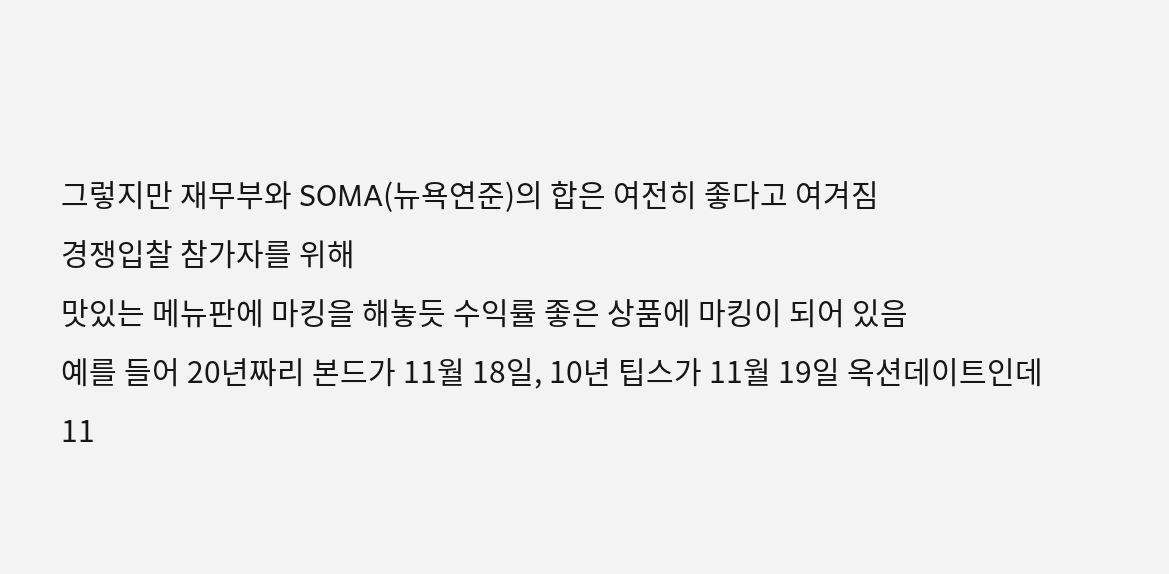그렇지만 재무부와 SOMA(뉴욕연준)의 합은 여전히 좋다고 여겨짐
경쟁입찰 참가자를 위해
맛있는 메뉴판에 마킹을 해놓듯 수익률 좋은 상품에 마킹이 되어 있음
예를 들어 20년짜리 본드가 11월 18일, 10년 팁스가 11월 19일 옥션데이트인데
11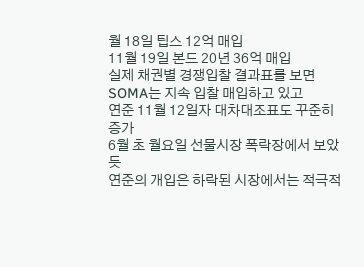월 18일 팁스 12억 매입
11월 19일 본드 20년 36억 매입
실제 채권별 경쟁입찰 결과표를 보면
SOMA는 지속 입찰 매입하고 있고
연준 11월 12일자 대차대조표도 꾸준히 증가
6월 초 월요일 선물시장 폭락장에서 보았듯
연준의 개입은 하락된 시장에서는 적극적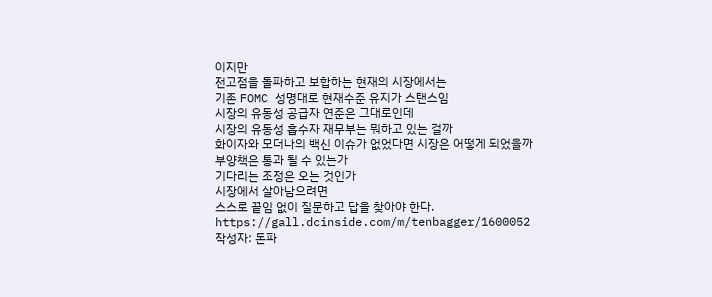이지만
전고점을 돌파하고 보합하는 현재의 시장에서는
기존 FOMC 성명대로 현재수준 유지가 스탠스임
시장의 유동성 공급자 연준은 그대로인데
시장의 유동성 흡수자 재무부는 뭐하고 있는 걸까
화이자와 모더나의 백신 이슈가 없었다면 시장은 어떻게 되었을까
부양책은 통과 될 수 있는가
기다리는 조정은 오는 것인가
시장에서 살아남으려면
스스로 끝임 없이 질문하고 답을 찾아야 한다.
https://gall.dcinside.com/m/tenbagger/1600052
작성자: 돈파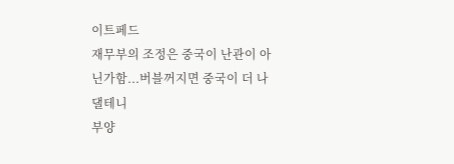이트페드
재무부의 조정은 중국이 난관이 아닌가함...버블꺼지면 중국이 더 나댈테니
부양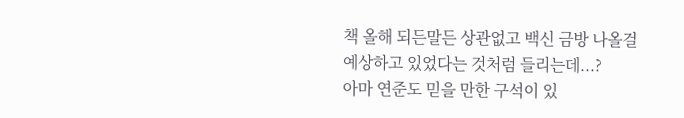책 올해 되든말든 상관없고 백신 금방 나올걸 예상하고 있었다는 것처럼 들리는데...?
아마 연준도 믿을 만한 구석이 있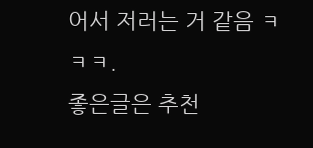어서 저러는 거 같음 ㅋㅋㅋ.
좋은글은 추천